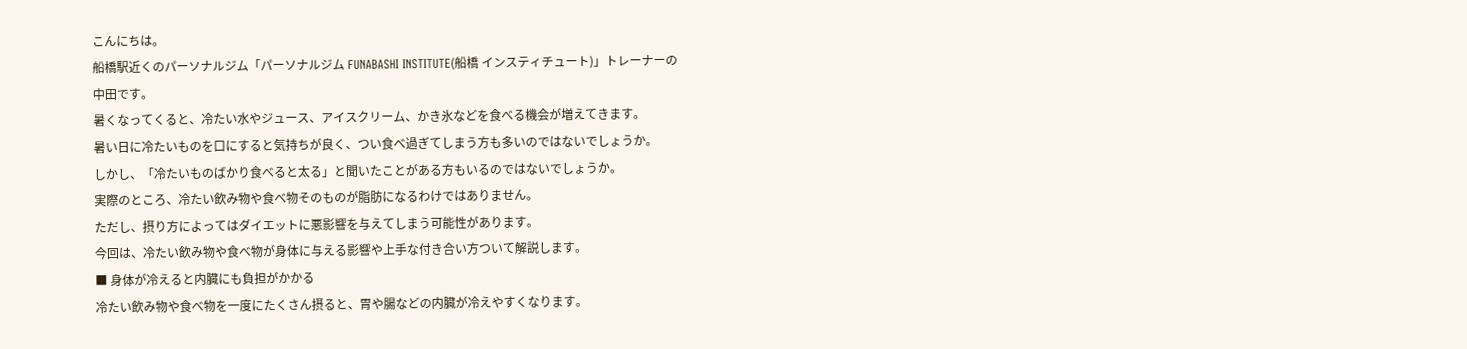こんにちは。
船橋駅近くのパーソナルジム「パーソナルジム FUNABASHI INSTITUTE(船橋 インスティチュート)」トレーナーの中田です。
暑くなってくると、冷たい水やジュース、アイスクリーム、かき氷などを食べる機会が増えてきます。
暑い日に冷たいものを口にすると気持ちが良く、つい食べ過ぎてしまう方も多いのではないでしょうか。
しかし、「冷たいものばかり食べると太る」と聞いたことがある方もいるのではないでしょうか。
実際のところ、冷たい飲み物や食べ物そのものが脂肪になるわけではありません。
ただし、摂り方によってはダイエットに悪影響を与えてしまう可能性があります。
今回は、冷たい飲み物や食べ物が身体に与える影響や上手な付き合い方ついて解説します。
■ 身体が冷えると内臓にも負担がかかる
冷たい飲み物や食べ物を一度にたくさん摂ると、胃や腸などの内臓が冷えやすくなります。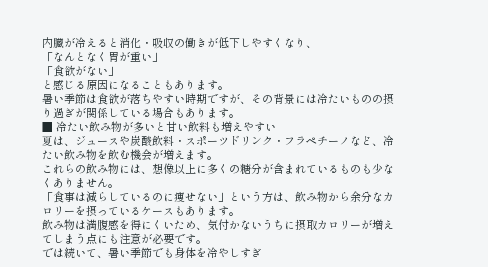内臓が冷えると消化・吸収の働きが低下しやすくなり、
「なんとなく胃が重い」
「食欲がない」
と感じる原因になることもあります。
暑い季節は食欲が落ちやすい時期ですが、その背景には冷たいものの摂り過ぎが関係している場合もあります。
■ 冷たい飲み物が多いと甘い飲料も増えやすい
夏は、ジュースや炭酸飲料・スポーツドリンク・フラペチーノなど、冷たい飲み物を飲む機会が増えます。
これらの飲み物には、想像以上に多くの糖分が含まれているものも少なくありません。
「食事は減らしているのに痩せない」という方は、飲み物から余分なカロリーを摂っているケースもあります。
飲み物は満腹感を得にくいため、気付かないうちに摂取カロリーが増えてしまう点にも注意が必要です。
では続いて、暑い季節でも身体を冷やしすぎ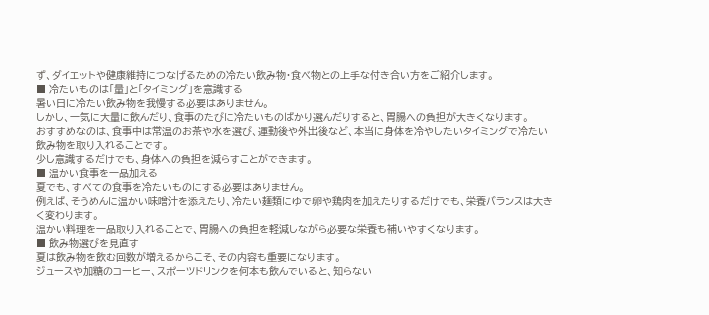ず、ダイエットや健康維持につなげるための冷たい飲み物・食べ物との上手な付き合い方をご紹介します。
■ 冷たいものは「量」と「タイミング」を意識する
暑い日に冷たい飲み物を我慢する必要はありません。
しかし、一気に大量に飲んだり、食事のたびに冷たいものばかり選んだりすると、胃腸への負担が大きくなります。
おすすめなのは、食事中は常温のお茶や水を選び、運動後や外出後など、本当に身体を冷やしたいタイミングで冷たい飲み物を取り入れることです。
少し意識するだけでも、身体への負担を減らすことができます。
■ 温かい食事を一品加える
夏でも、すべての食事を冷たいものにする必要はありません。
例えば、そうめんに温かい味噌汁を添えたり、冷たい麺類にゆで卵や鶏肉を加えたりするだけでも、栄養バランスは大きく変わります。
温かい料理を一品取り入れることで、胃腸への負担を軽減しながら必要な栄養も補いやすくなります。
■ 飲み物選びを見直す
夏は飲み物を飲む回数が増えるからこそ、その内容も重要になります。
ジュースや加糖のコーヒー、スポーツドリンクを何本も飲んでいると、知らない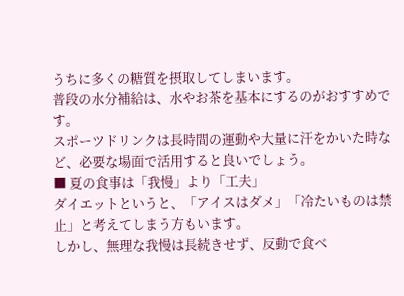うちに多くの糖質を摂取してしまいます。
普段の水分補給は、水やお茶を基本にするのがおすすめです。
スポーツドリンクは長時間の運動や大量に汗をかいた時など、必要な場面で活用すると良いでしょう。
■ 夏の食事は「我慢」より「工夫」
ダイエットというと、「アイスはダメ」「冷たいものは禁止」と考えてしまう方もいます。
しかし、無理な我慢は長続きせず、反動で食べ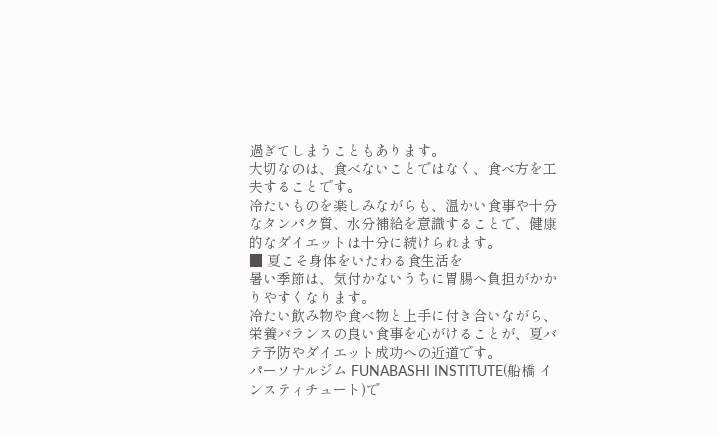過ぎてしまうこともあります。
大切なのは、食べないことではなく、食べ方を工夫することです。
冷たいものを楽しみながらも、温かい食事や十分なタンパク質、水分補給を意識することで、健康的なダイエットは十分に続けられます。
■ 夏こそ身体をいたわる食生活を
暑い季節は、気付かないうちに胃腸へ負担がかかりやすくなります。
冷たい飲み物や食べ物と上手に付き合いながら、栄養バランスの良い食事を心がけることが、夏バテ予防やダイエット成功への近道です。
パーソナルジム FUNABASHI INSTITUTE(船橋 インスティチュート)で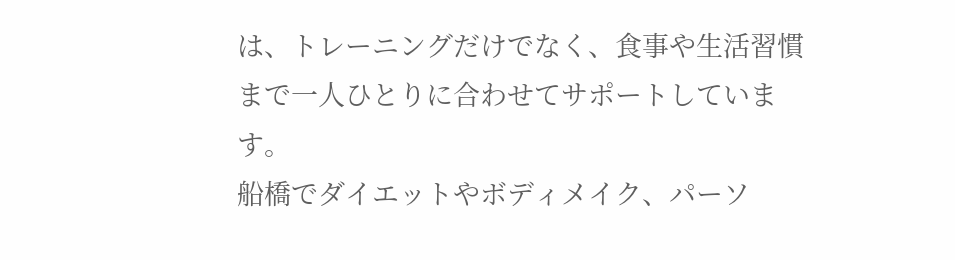は、トレーニングだけでなく、食事や生活習慣まで一人ひとりに合わせてサポートしています。
船橋でダイエットやボディメイク、パーソ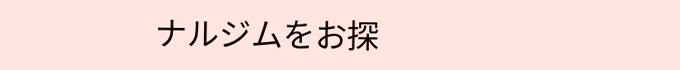ナルジムをお探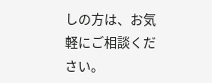しの方は、お気軽にご相談ください。